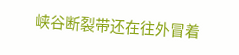峡谷断裂带还在往外冒着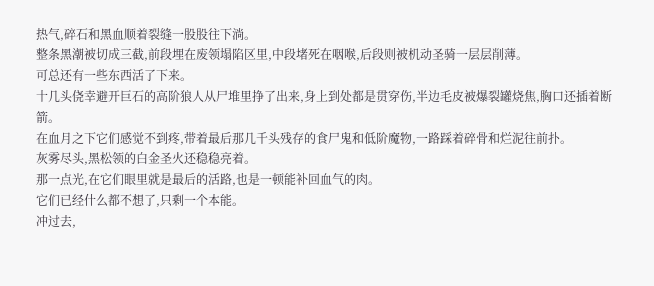热气,碎石和黑血顺着裂缝一股股往下淌。
整条黑潮被切成三截,前段埋在废领塌陷区里,中段堵死在咽喉,后段则被机动圣骑一层层削薄。
可总还有一些东西活了下来。
十几头侥幸避开巨石的高阶狼人从尸堆里挣了出来,身上到处都是贯穿伤,半边毛皮被爆裂罐烧焦,胸口还插着断箭。
在血月之下它们感觉不到疼,带着最后那几千头残存的食尸鬼和低阶魔物,一路踩着碎骨和烂泥往前扑。
灰雾尽头,黑松领的白金圣火还稳稳亮着。
那一点光,在它们眼里就是最后的活路,也是一顿能补回血气的肉。
它们已经什么都不想了,只剩一个本能。
冲过去,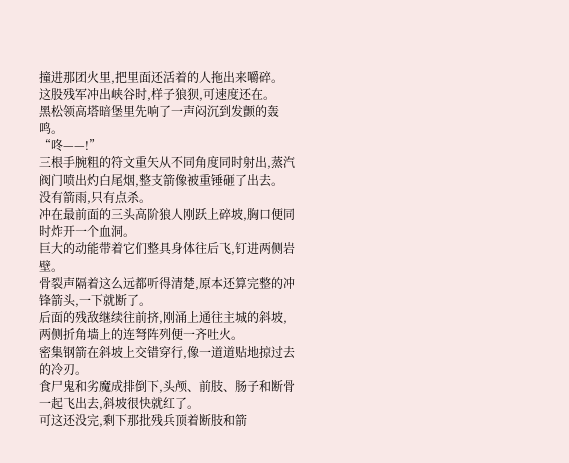撞进那团火里,把里面还活着的人拖出来嚼碎。
这股残军冲出峡谷时,样子狼狈,可速度还在。
黑松领高塔暗堡里先响了一声闷沉到发颤的轰鸣。
“咚——!”
三根手腕粗的符文重矢从不同角度同时射出,蒸汽阀门喷出灼白尾烟,整支箭像被重锤砸了出去。
没有箭雨,只有点杀。
冲在最前面的三头高阶狼人刚跃上碎坡,胸口便同时炸开一个血洞。
巨大的动能带着它们整具身体往后飞,钉进两侧岩壁。
骨裂声隔着这么远都听得清楚,原本还算完整的冲锋箭头,一下就断了。
后面的残敌继续往前挤,刚涌上通往主城的斜坡,两侧折角墙上的连弩阵列便一齐吐火。
密集钢箭在斜坡上交错穿行,像一道道贴地掠过去的冷刃。
食尸鬼和劣魔成排倒下,头颅、前肢、肠子和断骨一起飞出去,斜坡很快就红了。
可这还没完,剩下那批残兵顶着断肢和箭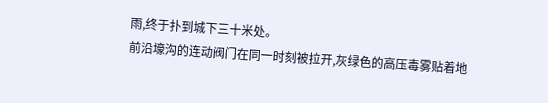雨,终于扑到城下三十米处。
前沿壕沟的连动阀门在同一时刻被拉开,灰绿色的高压毒雾贴着地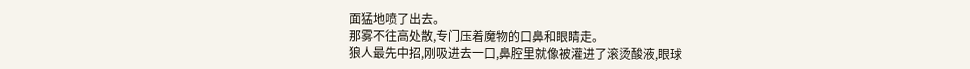面猛地喷了出去。
那雾不往高处散,专门压着魔物的口鼻和眼睛走。
狼人最先中招,刚吸进去一口,鼻腔里就像被灌进了滚烫酸液,眼球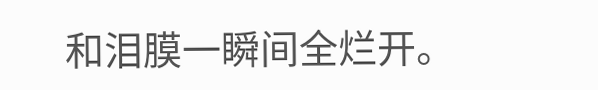和泪膜一瞬间全烂开。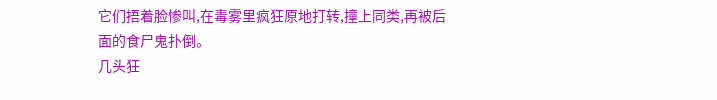它们捂着脸惨叫,在毒雾里疯狂原地打转,撞上同类,再被后面的食尸鬼扑倒。
几头狂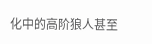化中的高阶狼人甚至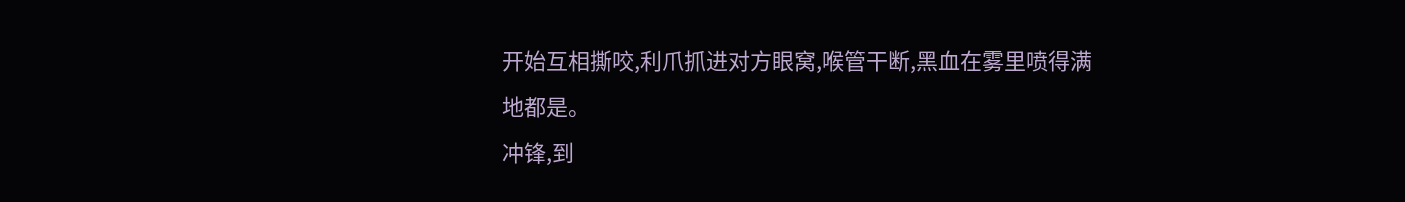开始互相撕咬,利爪抓进对方眼窝,喉管干断,黑血在雾里喷得满地都是。
冲锋,到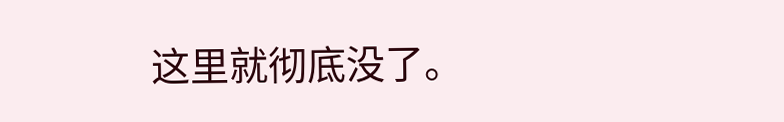这里就彻底没了。